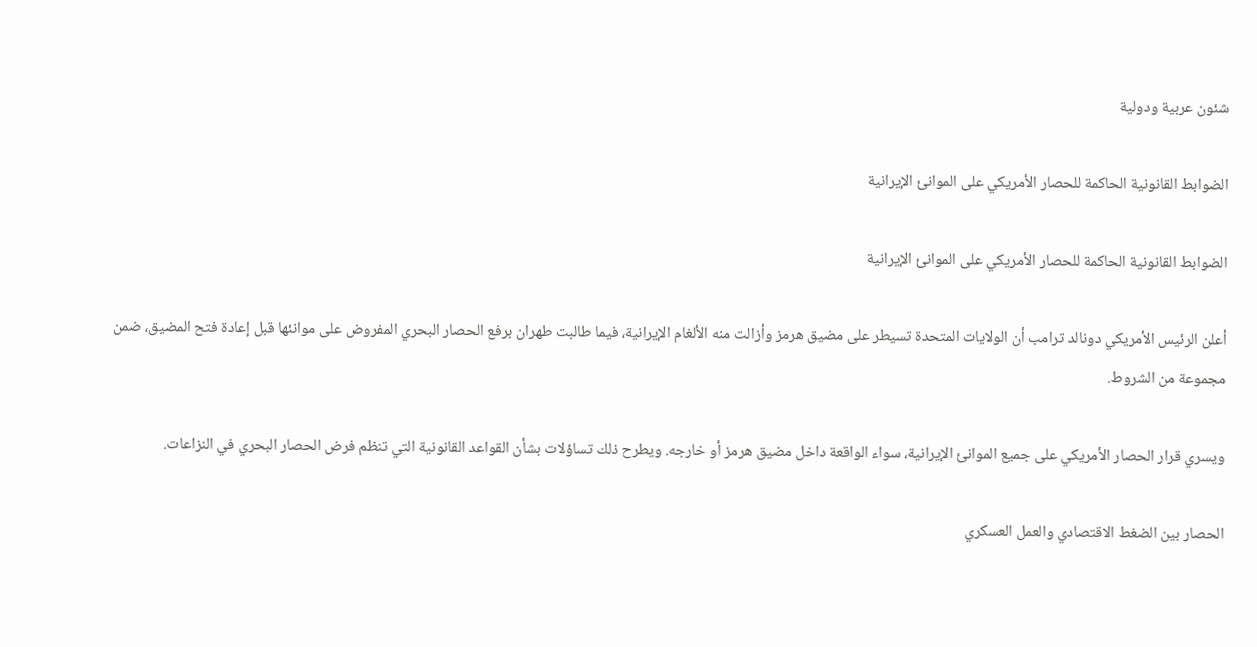شئون عربية ودولية

الضوابط القانونية الحاكمة للحصار الأمريكي على الموانئ الإيرانية

الضوابط القانونية الحاكمة للحصار الأمريكي على الموانئ الإيرانية

أعلن الرئيس الأمريكي دونالد ترامب أن الولايات المتحدة تسيطر على مضيق هرمز وأزالت منه الألغام الإيرانية، فيما طالبت طهران برفع الحصار البحري المفروض على موانئها قبل إعادة فتح المضيق، ضمن مجموعة من الشروط.

ويسري قرار الحصار الأمريكي على جميع الموانئ الإيرانية، سواء الواقعة داخل مضيق هرمز أو خارجه. ويطرح ذلك تساؤلات بشأن القواعد القانونية التي تنظم فرض الحصار البحري في النزاعات.

الحصار بين الضغط الاقتصادي والعمل العسكري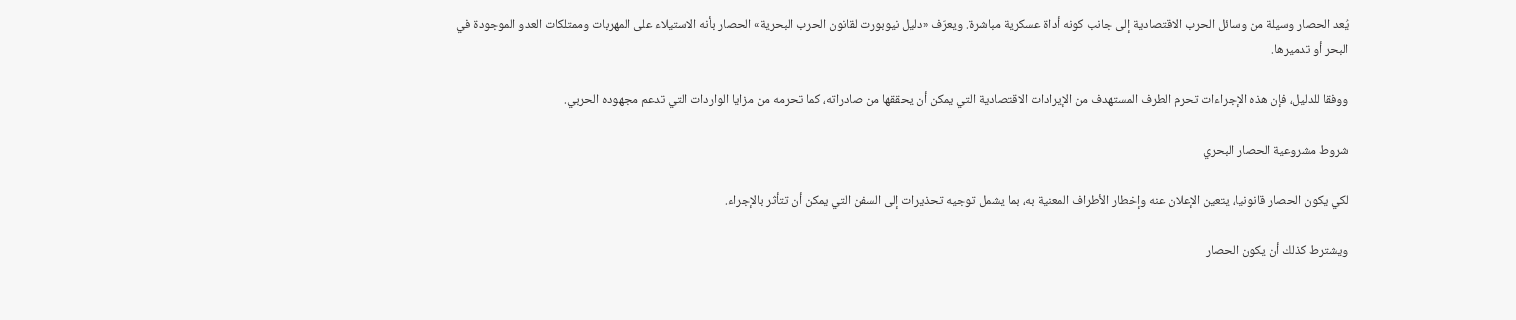يُعد الحصار وسيلة من وسائل الحرب الاقتصادية إلى جانب كونه أداة عسكرية مباشرة. ويعرّف «دليل نيوبورت لقانون الحرب البحرية» الحصار بأنه الاستيلاء على المهربات وممتلكات العدو الموجودة في البحر أو تدميرها.

ووفقا للدليل، فإن هذه الإجراءات تحرم الطرف المستهدف من الإيرادات الاقتصادية التي يمكن أن يحققها من صادراته، كما تحرمه من مزايا الواردات التي تدعم مجهوده الحربي.

شروط مشروعية الحصار البحري

لكي يكون الحصار قانونيا، يتعين الإعلان عنه وإخطار الأطراف المعنية به، بما يشمل توجيه تحذيرات إلى السفن التي يمكن أن تتأثر بالإجراء.

ويشترط كذلك أن يكون الحصار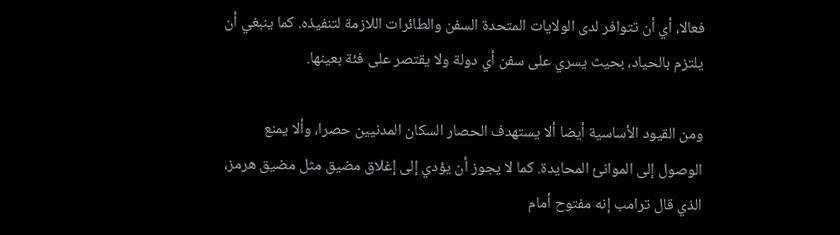فعالا، أي أن تتوافر لدى الولايات المتحدة السفن والطائرات اللازمة لتنفيذه. كما ينبغي أن يلتزم بالحياد، بحيث يسري على سفن أي دولة ولا يقتصر على فئة بعينها.

ومن القيود الأساسية أيضا ألا يستهدف الحصار السكان المدنيين حصرا، وألا يمنع الوصول إلى الموانئ المحايدة. كما لا يجوز أن يؤدي إلى إغلاق مضيق مثل مضيق هرمز، الذي قال ترامب إنه مفتوح أمام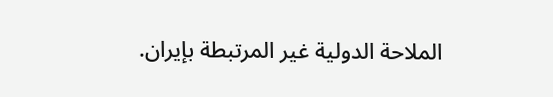الملاحة الدولية غير المرتبطة بإيران.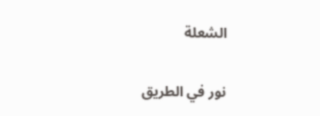الشعلة

نور في الطريق